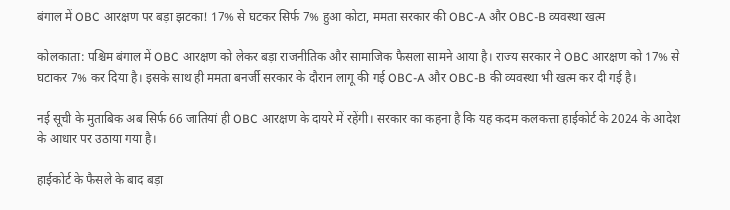बंगाल में OBC आरक्षण पर बड़ा झटका! 17% से घटकर सिर्फ 7% हुआ कोटा, ममता सरकार की OBC-A और OBC-B व्यवस्था खत्म

कोलकाता: पश्चिम बंगाल में OBC आरक्षण को लेकर बड़ा राजनीतिक और सामाजिक फैसला सामने आया है। राज्य सरकार ने OBC आरक्षण को 17% से घटाकर 7% कर दिया है। इसके साथ ही ममता बनर्जी सरकार के दौरान लागू की गई OBC-A और OBC-B की व्यवस्था भी खत्म कर दी गई है।

नई सूची के मुताबिक अब सिर्फ 66 जातियां ही OBC आरक्षण के दायरे में रहेंगी। सरकार का कहना है कि यह कदम कलकत्ता हाईकोर्ट के 2024 के आदेश के आधार पर उठाया गया है।

हाईकोर्ट के फैसले के बाद बड़ा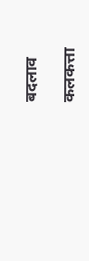बदलाव

कलकत्ता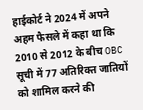हाईकोर्ट ने 2024 में अपने अहम फैसले में कहा था कि 2010 से 2012 के बीच OBC सूची में 77 अतिरिक्त जातियों को शामिल करने की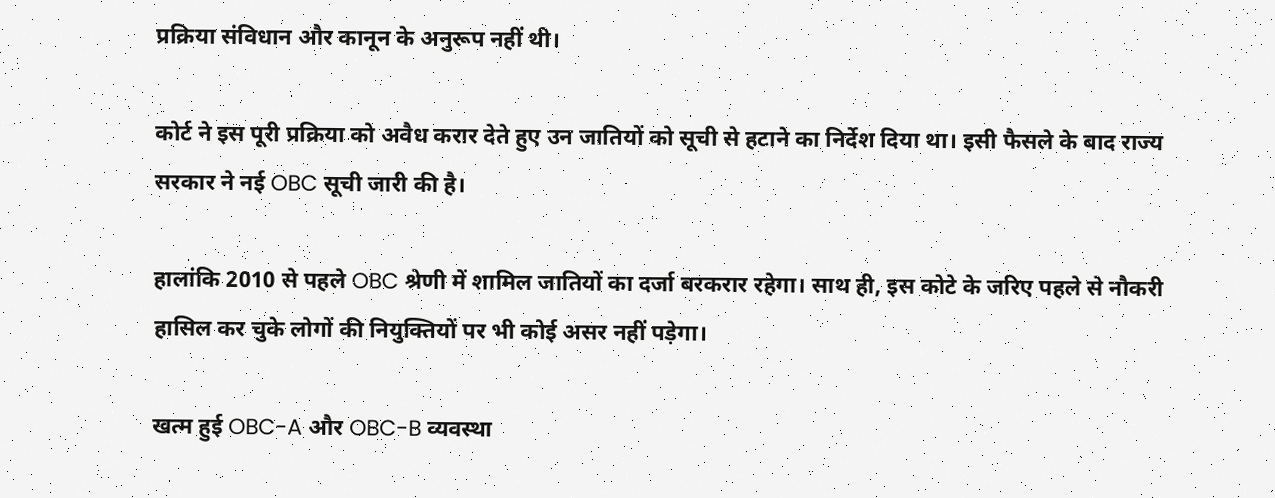प्रक्रिया संविधान और कानून के अनुरूप नहीं थी।

कोर्ट ने इस पूरी प्रक्रिया को अवैध करार देते हुए उन जातियों को सूची से हटाने का निर्देश दिया था। इसी फैसले के बाद राज्य सरकार ने नई OBC सूची जारी की है।

हालांकि 2010 से पहले OBC श्रेणी में शामिल जातियों का दर्जा बरकरार रहेगा। साथ ही, इस कोटे के जरिए पहले से नौकरी हासिल कर चुके लोगों की नियुक्तियों पर भी कोई असर नहीं पड़ेगा।

खत्म हुई OBC-A और OBC-B व्यवस्था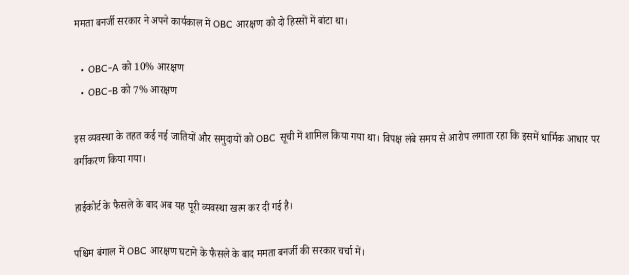ममता बनर्जी सरकार ने अपने कार्यकाल में OBC आरक्षण को दो हिस्सों में बांटा था।

  • OBC-A को 10% आरक्षण
  • OBC-B को 7% आरक्षण

इस व्यवस्था के तहत कई नई जातियों और समुदायों को OBC सूची में शामिल किया गया था। विपक्ष लंबे समय से आरोप लगाता रहा कि इसमें धार्मिक आधार पर वर्गीकरण किया गया।

हाईकोर्ट के फैसले के बाद अब यह पूरी व्यवस्था खत्म कर दी गई है।

पश्चिम बंगाल में OBC आरक्षण घटाने के फैसले के बाद ममता बनर्जी की सरकार चर्चा में।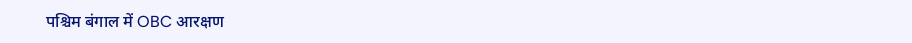पश्चिम बंगाल में OBC आरक्षण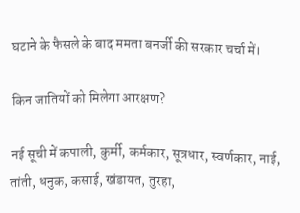घटाने के फैसले के बाद ममता बनर्जी की सरकार चर्चा में।

किन जातियों को मिलेगा आरक्षण?

नई सूची में कपाली, कुर्मी, कर्मकार, सूत्रधार, स्वर्णकार, नाई, तांती, धनुक, कसाई, खंडायत, तुरहा,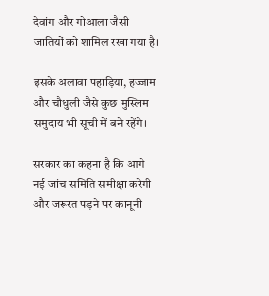देवांग और गोआला जैसी जातियों को शामिल रखा गया है।

इसके अलावा पहाड़िया, हज्जाम और चौधुली जैसे कुछ मुस्लिम समुदाय भी सूची में बने रहेंगे।

सरकार का कहना है कि आगे नई जांच समिति समीक्षा करेगी और जरूरत पड़ने पर कानूनी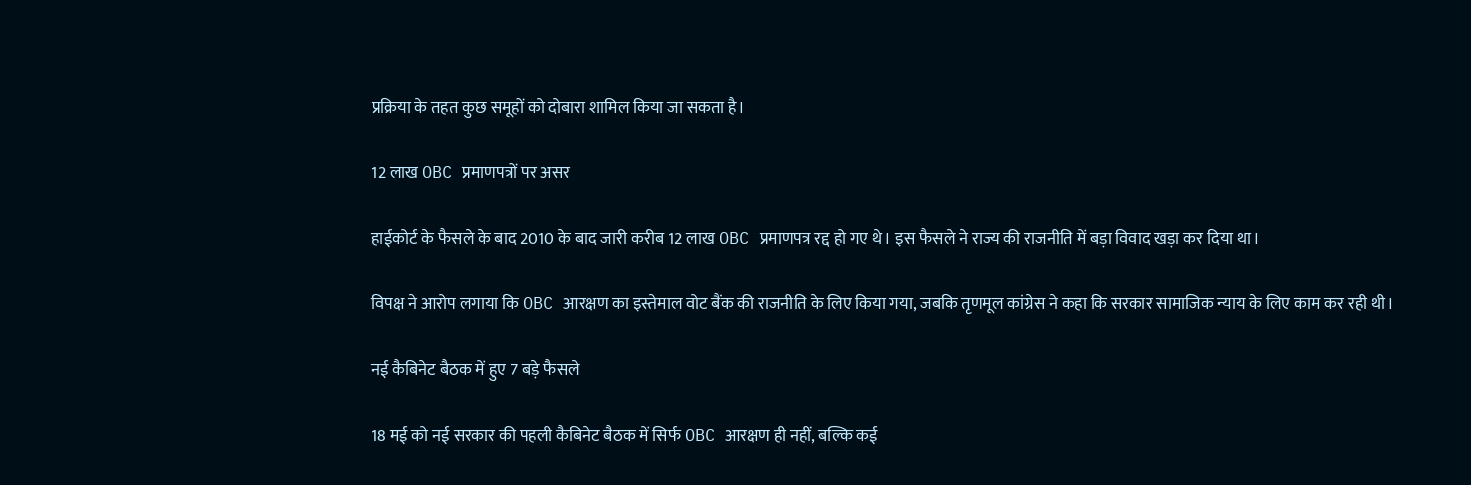प्रक्रिया के तहत कुछ समूहों को दोबारा शामिल किया जा सकता है।

12 लाख OBC प्रमाणपत्रों पर असर

हाईकोर्ट के फैसले के बाद 2010 के बाद जारी करीब 12 लाख OBC प्रमाणपत्र रद्द हो गए थे। इस फैसले ने राज्य की राजनीति में बड़ा विवाद खड़ा कर दिया था।

विपक्ष ने आरोप लगाया कि OBC आरक्षण का इस्तेमाल वोट बैंक की राजनीति के लिए किया गया, जबकि तृणमूल कांग्रेस ने कहा कि सरकार सामाजिक न्याय के लिए काम कर रही थी।

नई कैबिनेट बैठक में हुए 7 बड़े फैसले

18 मई को नई सरकार की पहली कैबिनेट बैठक में सिर्फ OBC आरक्षण ही नहीं, बल्कि कई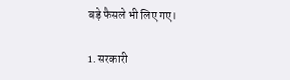बड़े फैसले भी लिए गए।

1. सरकारी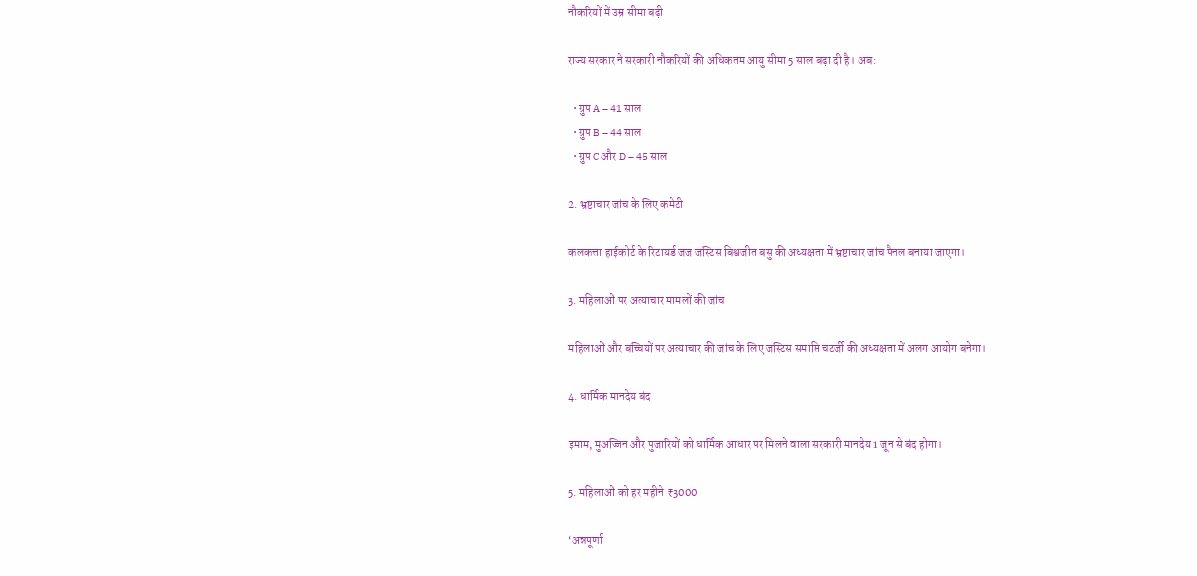नौकरियों में उम्र सीमा बढ़ी

राज्य सरकार ने सरकारी नौकरियों की अधिकतम आयु सीमा 5 साल बढ़ा दी है। अब:

  • ग्रुप A – 41 साल
  • ग्रुप B – 44 साल
  • ग्रुप C और D – 45 साल

2. भ्रष्टाचार जांच के लिए कमेटी

कलकत्ता हाईकोर्ट के रिटायर्ड जज जस्टिस बिश्वजीत बसु की अध्यक्षता में भ्रष्टाचार जांच पैनल बनाया जाएगा।

3. महिलाओं पर अत्याचार मामलों की जांच

महिलाओं और बच्चियों पर अत्याचार की जांच के लिए जस्टिस समाप्ति चटर्जी की अध्यक्षता में अलग आयोग बनेगा।

4. धार्मिक मानदेय बंद

इमाम, मुअज्जिन और पुजारियों को धार्मिक आधार पर मिलने वाला सरकारी मानदेय 1 जून से बंद होगा।

5. महिलाओं को हर महीने ₹3000

‘अन्नपूर्णा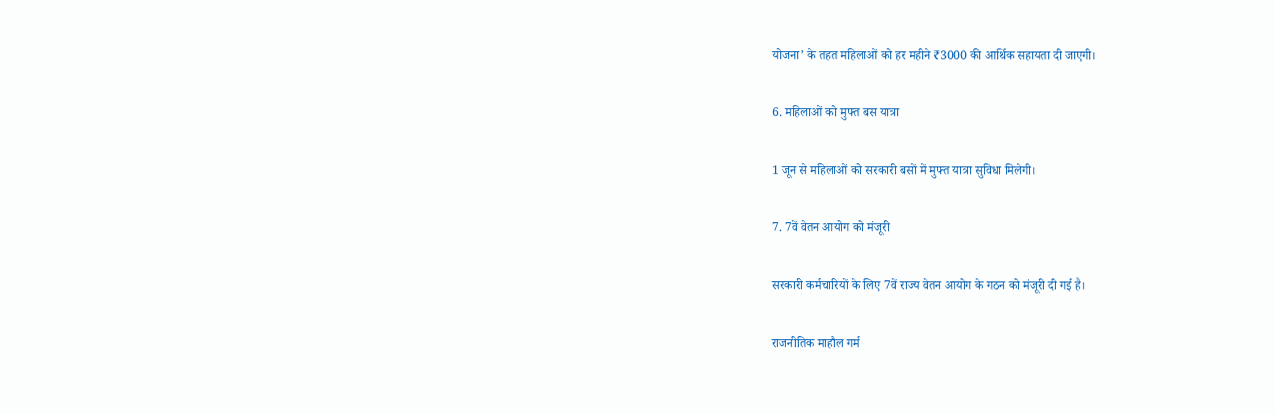योजना’ के तहत महिलाओं को हर महीने ₹3000 की आर्थिक सहायता दी जाएगी।

6. महिलाओं को मुफ्त बस यात्रा

1 जून से महिलाओं को सरकारी बसों में मुफ्त यात्रा सुविधा मिलेगी।

7. 7वें वेतन आयोग को मंजूरी

सरकारी कर्मचारियों के लिए 7वें राज्य वेतन आयोग के गठन को मंजूरी दी गई है।

राजनीतिक माहौल गर्म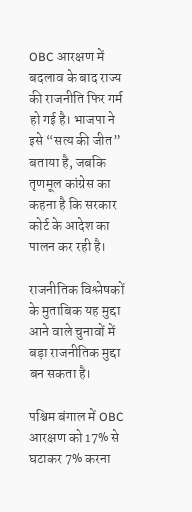OBC आरक्षण में बदलाव के बाद राज्य की राजनीति फिर गर्म हो गई है। भाजपा ने इसे “सत्य की जीत” बताया है, जबकि तृणमूल कांग्रेस का कहना है कि सरकार कोर्ट के आदेश का पालन कर रही है।

राजनीतिक विश्लेषकों के मुताबिक यह मुद्दा आने वाले चुनावों में बड़ा राजनीतिक मुद्दा बन सकता है।

पश्चिम बंगाल में OBC आरक्षण को 17% से घटाकर 7% करना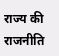राज्य की राजनीति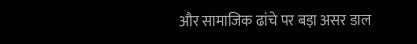और सामाजिक ढांचे पर बड़ा असर डाल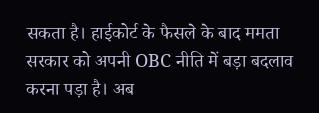सकता है। हाईकोर्ट के फैसले के बाद ममता सरकार को अपनी OBC नीति में बड़ा बदलाव करना पड़ा है। अब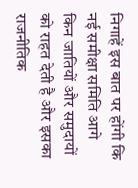निगाहें इस बात पर होंगी कि नई समीक्षा समिति आगे किन जातियों और समुदायों को राहत देती है और इसका राजनीतिक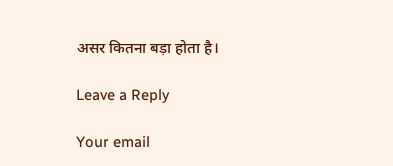असर कितना बड़ा होता है।

Leave a Reply

Your email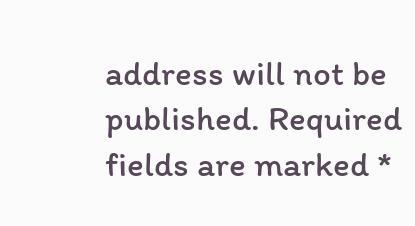address will not be published. Required fields are marked *